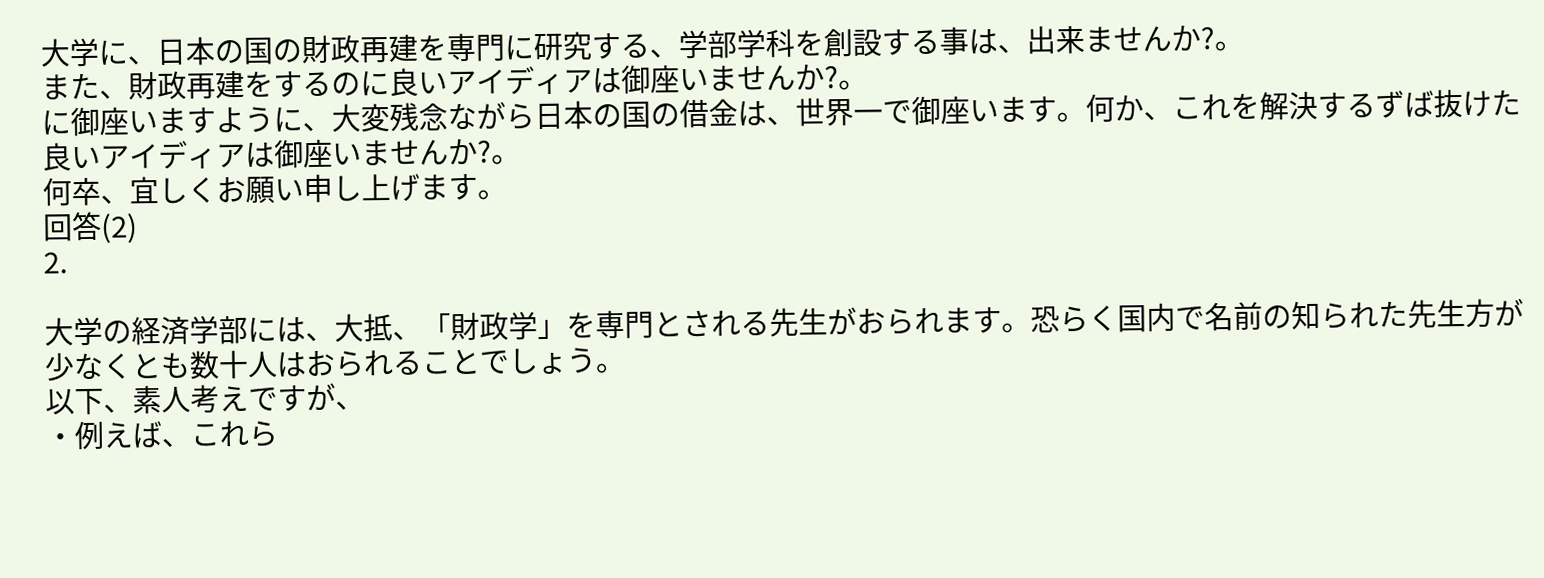大学に、日本の国の財政再建を専門に研究する、学部学科を創設する事は、出来ませんか?。
また、財政再建をするのに良いアイディアは御座いませんか?。
に御座いますように、大変残念ながら日本の国の借金は、世界一で御座います。何か、これを解決するずば抜けた良いアイディアは御座いませんか?。
何卒、宜しくお願い申し上げます。
回答(2)
2.

大学の経済学部には、大抵、「財政学」を専門とされる先生がおられます。恐らく国内で名前の知られた先生方が少なくとも数十人はおられることでしょう。
以下、素人考えですが、
・例えば、これら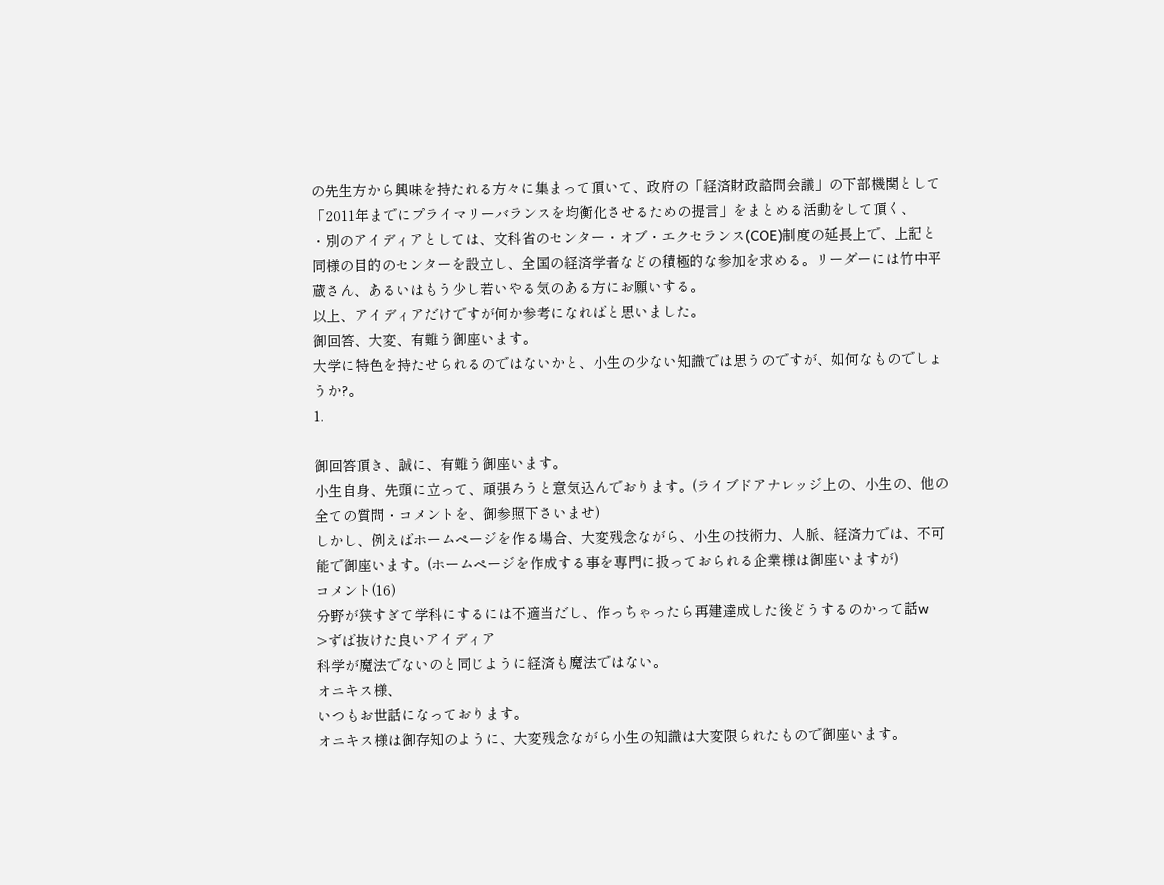の先生方から興味を持たれる方々に集まって頂いて、政府の「経済財政諮問会議」の下部機関として「2011年までにプライマリーバランスを均衡化させるための提言」をまとめる活動をして頂く、
・別のアイディアとしては、文科省のセンター・オブ・エクセランス(COE)制度の延長上で、上記と同様の目的のセンターを設立し、全国の経済学者などの積極的な参加を求める。リーダーには竹中平蔵さん、あるいはもう少し若いやる気のある方にお願いする。
以上、アイディアだけですが何か参考になればと思いました。
御回答、大変、有難う御座います。
大学に特色を持たせられるのではないかと、小生の少ない知識では思うのですが、如何なものでしょうか?。
1.

御回答頂き、誠に、有難う御座います。
小生自身、先頭に立って、頑張ろうと意気込んでおります。(ライブドアナレッジ上の、小生の、他の全ての質問・コメントを、御参照下さいませ)
しかし、例えばホームページを作る場合、大変残念ながら、小生の技術力、人脈、経済力では、不可能で御座います。(ホームページを作成する事を専門に扱っておられる企業様は御座いますが)
コメント(16)
分野が狭すぎて学科にするには不適当だし、作っちゃったら再建達成した後どうするのかって話w
>ずば抜けた良いアイディア
科学が魔法でないのと同じように経済も魔法ではない。
オニキス様、
いつもお世話になっております。
オニキス様は御存知のように、大変残念ながら小生の知識は大変限られたもので御座います。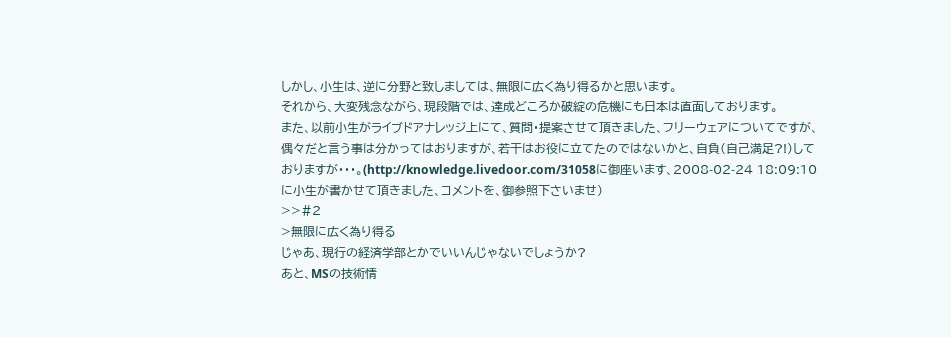しかし、小生は、逆に分野と致しましては、無限に広く為り得るかと思います。
それから、大変残念ながら、現段階では、達成どころか破綻の危機にも日本は直面しております。
また、以前小生がライブドアナレッジ上にて、質問・提案させて頂きました、フリーウェアについてですが、偶々だと言う事は分かってはおりますが、若干はお役に立てたのではないかと、自負(自己満足?!)しておりますが・・・。(http://knowledge.livedoor.com/31058に御座います、2008-02-24 18:09:10に小生が書かせて頂きました、コメントを、御参照下さいませ)
>>#2
>無限に広く為り得る
じゃあ、現行の経済学部とかでいいんじゃないでしょうか?
あと、MSの技術情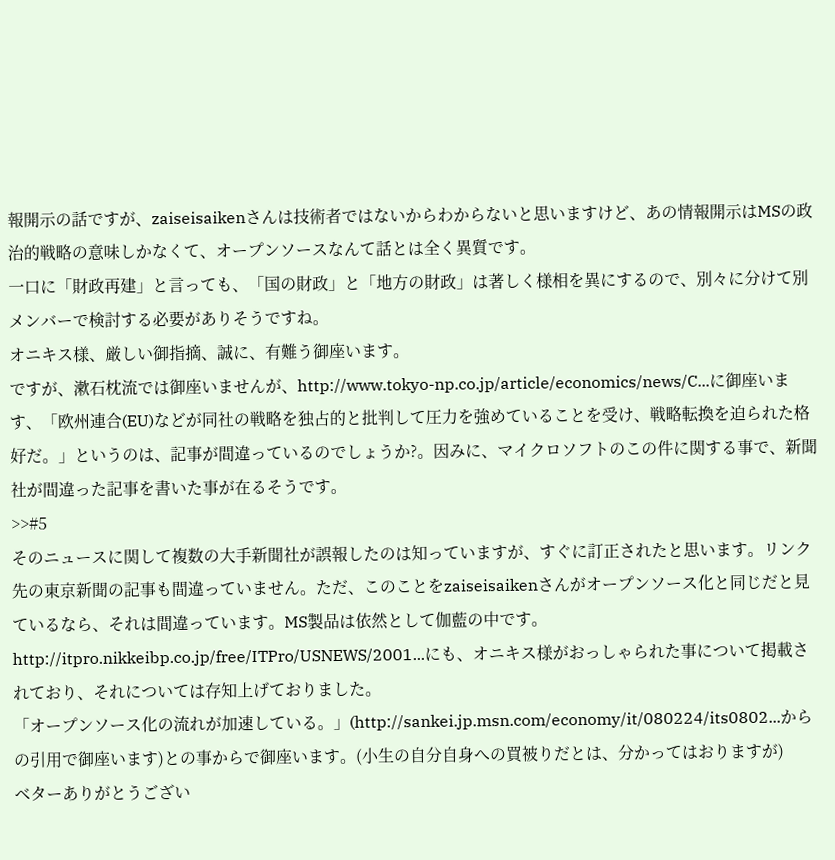報開示の話ですが、zaiseisaikenさんは技術者ではないからわからないと思いますけど、あの情報開示はMSの政治的戦略の意味しかなくて、オープンソースなんて話とは全く異質です。
一口に「財政再建」と言っても、「国の財政」と「地方の財政」は著しく様相を異にするので、別々に分けて別メンバーで検討する必要がありそうですね。
オニキス様、厳しい御指摘、誠に、有難う御座います。
ですが、漱石枕流では御座いませんが、http://www.tokyo-np.co.jp/article/economics/news/C...に御座います、「欧州連合(EU)などが同社の戦略を独占的と批判して圧力を強めていることを受け、戦略転換を迫られた格好だ。」というのは、記事が間違っているのでしょうか?。因みに、マイクロソフトのこの件に関する事で、新聞社が間違った記事を書いた事が在るそうです。
>>#5
そのニュースに関して複数の大手新聞社が誤報したのは知っていますが、すぐに訂正されたと思います。リンク先の東京新聞の記事も間違っていません。ただ、このことをzaiseisaikenさんがオープンソース化と同じだと見ているなら、それは間違っています。MS製品は依然として伽藍の中です。
http://itpro.nikkeibp.co.jp/free/ITPro/USNEWS/2001...にも、オニキス様がおっしゃられた事について掲載されており、それについては存知上げておりました。
「オープンソース化の流れが加速している。」(http://sankei.jp.msn.com/economy/it/080224/its0802...からの引用で御座います)との事からで御座います。(小生の自分自身への買被りだとは、分かってはおりますが)
ベターありがとうござい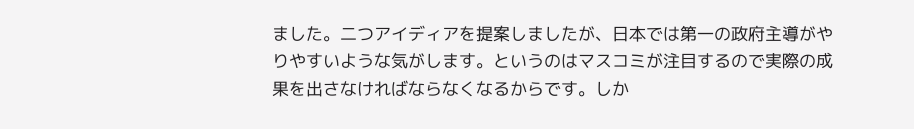ました。二つアイディアを提案しましたが、日本では第一の政府主導がやりやすいような気がします。というのはマスコミが注目するので実際の成果を出さなければならなくなるからです。しか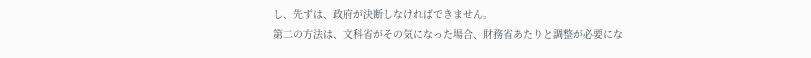し、先ずは、政府が決断しなければできません。
第二の方法は、文科省がその気になった場合、財務省あたりと調整が必要にな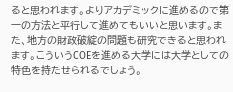ると思われます。よりアカデミックに進めるので第一の方法と平行して進めてもいいと思います。また、地方の財政破綻の問題も研究できると思われます。こういうCOEを進める大学には大学としての特色を持たせられるでしょう。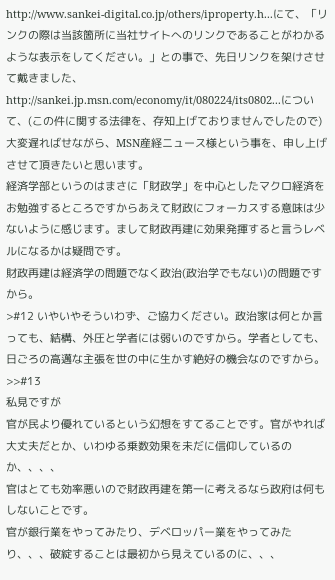http://www.sankei-digital.co.jp/others/iproperty.h...にて、「リンクの際は当該箇所に当社サイトへのリンクであることがわかるような表示をしてください。」との事で、先日リンクを架けさせて戴きました、http://sankei.jp.msn.com/economy/it/080224/its0802...について、(この件に関する法律を、存知上げておりませんでしたので)大変遅ればせながら、MSN産経ニュース様という事を、申し上げさせて頂きたいと思います。
経済学部というのはまさに「財政学」を中心としたマクロ経済をお勉強するところですからあえて財政にフォーカスする意味は少ないように感じます。まして財政再建に効果発揮すると言うレベルになるかは疑問です。
財政再建は経済学の問題でなく政治(政治学でもない)の問題ですから。
>#12 いやいやそういわず、ご協力ください。政治家は何とか言っても、結構、外圧と学者には弱いのですから。学者としても、日ごろの高邁な主張を世の中に生かす絶好の機会なのですから。
>>#13
私見ですが
官が民より優れているという幻想をすてることです。官がやれば大丈夫だとか、いわゆる乗数効果を未だに信仰しているのか、、、、
官はとても効率悪いので財政再建を第一に考えるなら政府は何もしないことです。
官が銀行業をやってみたり、デベロッパー業をやってみたり、、、破綻することは最初から見えているのに、、、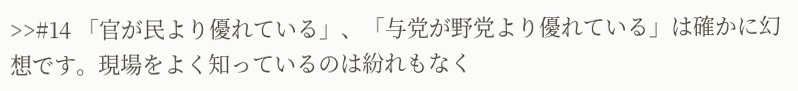>>#14 「官が民より優れている」、「与党が野党より優れている」は確かに幻想です。現場をよく知っているのは紛れもなく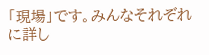「現場」です。みんなそれぞれに詳し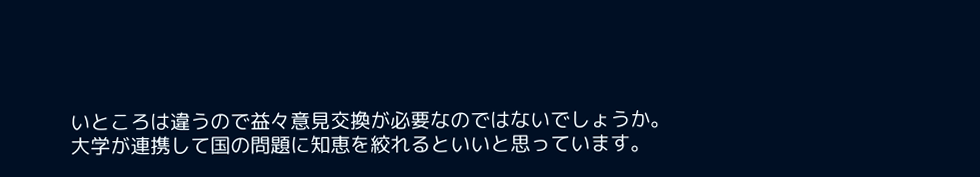いところは違うので益々意見交換が必要なのではないでしょうか。
大学が連携して国の問題に知恵を絞れるといいと思っています。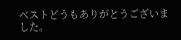ベストどうもありがとうございました。